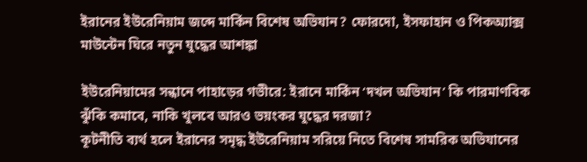ইরানের ইউরেনিয়াম জব্দে মার্কিন বিশেষ অভিযান? ফোরদো, ইসফাহান ও পিকঅ্যাক্স মাউন্টেন ঘিরে নতুন যুদ্ধের আশঙ্কা

ইউরেনিয়ামের সন্ধানে পাহাড়ের গভীরে: ইরানে মার্কিন ‘দখল অভিযান’ কি পারমাণবিক ঝুঁকি কমাবে, নাকি খুলবে আরও ভয়ংকর যুদ্ধের দরজা?
কূটনীতি ব্যর্থ হলে ইরানের সমৃদ্ধ ইউরেনিয়াম সরিয়ে নিতে বিশেষ সামরিক অভিযানের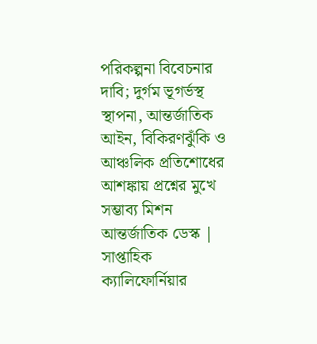পরিকল্পনা বিবেচনার দাবি; দুর্গম ভূগর্ভস্থ স্থাপনা, আন্তর্জাতিক আইন, বিকিরণঝুঁকি ও আঞ্চলিক প্রতিশোধের আশঙ্কায় প্রশ্নের মুখে সম্ভাব্য মিশন
আন্তর্জাতিক ডেস্ক | সাপ্তাহিক ক্যালিফোর্নিয়ার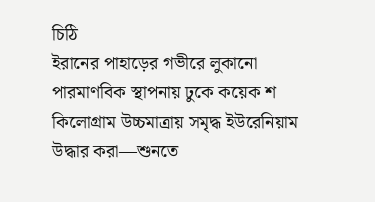চিঠি
ইরানের পাহাড়ের গভীরে লুকানো পারমাণবিক স্থাপনায় ঢুকে কয়েক শ কিলোগ্রাম উচ্চমাত্রায় সমৃদ্ধ ইউরেনিয়াম উদ্ধার করা—শুনতে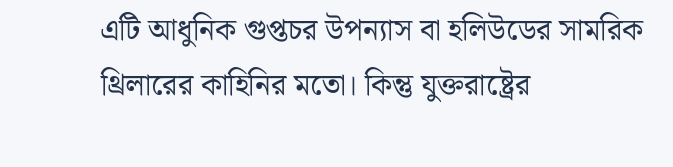এটি আধুনিক গুপ্তচর উপন্যাস বা হলিউডের সামরিক থ্রিলারের কাহিনির মতো। কিন্তু যুক্তরাষ্ট্রের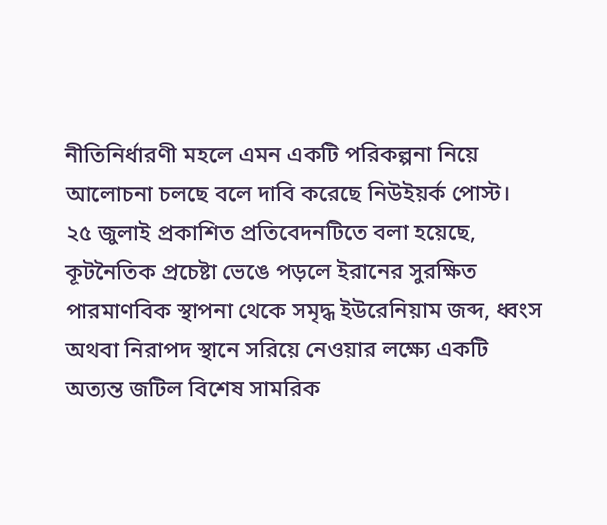নীতিনির্ধারণী মহলে এমন একটি পরিকল্পনা নিয়ে আলোচনা চলছে বলে দাবি করেছে নিউইয়র্ক পোস্ট।
২৫ জুলাই প্রকাশিত প্রতিবেদনটিতে বলা হয়েছে, কূটনৈতিক প্রচেষ্টা ভেঙে পড়লে ইরানের সুরক্ষিত পারমাণবিক স্থাপনা থেকে সমৃদ্ধ ইউরেনিয়াম জব্দ, ধ্বংস অথবা নিরাপদ স্থানে সরিয়ে নেওয়ার লক্ষ্যে একটি অত্যন্ত জটিল বিশেষ সামরিক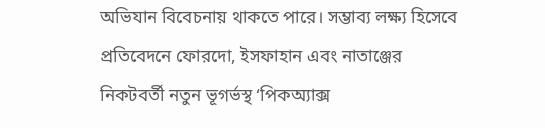অভিযান বিবেচনায় থাকতে পারে। সম্ভাব্য লক্ষ্য হিসেবে প্রতিবেদনে ফোরদো, ইসফাহান এবং নাতাঞ্জের নিকটবর্তী নতুন ভূগর্ভস্থ ‘পিকঅ্যাক্স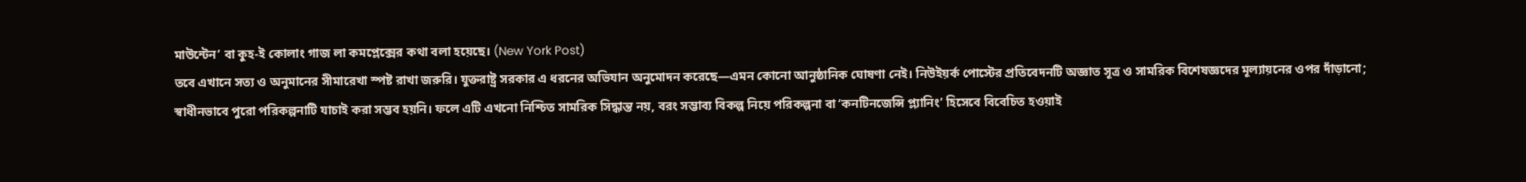মাউন্টেন’ বা কুহ-ই কোলাং গাজ লা কমপ্লেক্সের কথা বলা হয়েছে। (New York Post)
তবে এখানে সত্য ও অনুমানের সীমারেখা স্পষ্ট রাখা জরুরি। যুক্তরাষ্ট্র সরকার এ ধরনের অভিযান অনুমোদন করেছে—এমন কোনো আনুষ্ঠানিক ঘোষণা নেই। নিউইয়র্ক পোস্টের প্রতিবেদনটি অজ্ঞাত সূত্র ও সামরিক বিশেষজ্ঞদের মূল্যায়নের ওপর দাঁড়ানো; স্বাধীনভাবে পুরো পরিকল্পনাটি যাচাই করা সম্ভব হয়নি। ফলে এটি এখনো নিশ্চিত সামরিক সিদ্ধান্ত নয়, বরং সম্ভাব্য বিকল্প নিয়ে পরিকল্পনা বা ‘কনটিনজেন্সি প্ল্যানিং’ হিসেবে বিবেচিত হওয়াই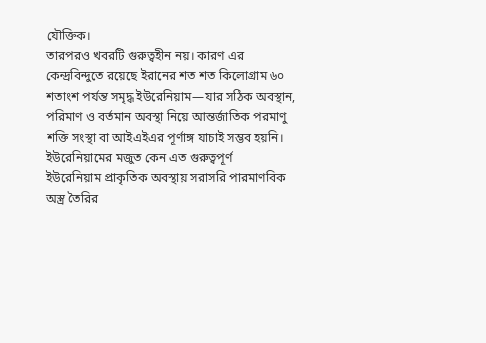যৌক্তিক।
তারপরও খবরটি গুরুত্বহীন নয়। কারণ এর কেন্দ্রবিন্দুতে রয়েছে ইরানের শত শত কিলোগ্রাম ৬০ শতাংশ পর্যন্ত সমৃদ্ধ ইউরেনিয়াম—যার সঠিক অবস্থান, পরিমাণ ও বর্তমান অবস্থা নিয়ে আন্তর্জাতিক পরমাণু শক্তি সংস্থা বা আইএইএর পূর্ণাঙ্গ যাচাই সম্ভব হয়নি।
ইউরেনিয়ামের মজুত কেন এত গুরুত্বপূর্ণ
ইউরেনিয়াম প্রাকৃতিক অবস্থায় সরাসরি পারমাণবিক অস্ত্র তৈরির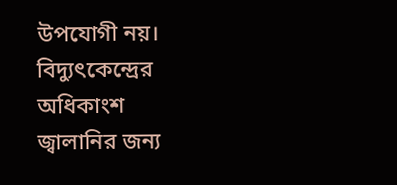উপযোগী নয়। বিদ্যুৎকেন্দ্রের অধিকাংশ জ্বালানির জন্য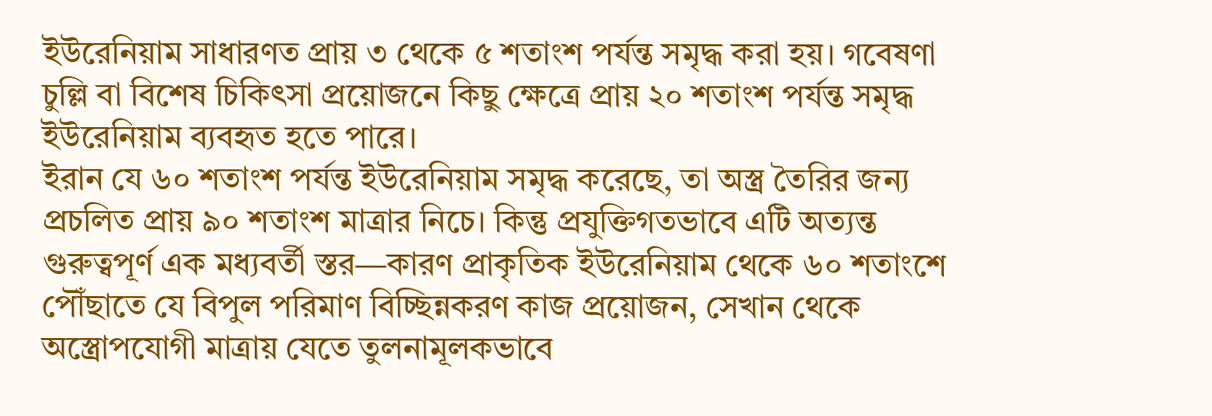ইউরেনিয়াম সাধারণত প্রায় ৩ থেকে ৫ শতাংশ পর্যন্ত সমৃদ্ধ করা হয়। গবেষণা চুল্লি বা বিশেষ চিকিৎসা প্রয়োজনে কিছু ক্ষেত্রে প্রায় ২০ শতাংশ পর্যন্ত সমৃদ্ধ ইউরেনিয়াম ব্যবহৃত হতে পারে।
ইরান যে ৬০ শতাংশ পর্যন্ত ইউরেনিয়াম সমৃদ্ধ করেছে, তা অস্ত্র তৈরির জন্য প্রচলিত প্রায় ৯০ শতাংশ মাত্রার নিচে। কিন্তু প্রযুক্তিগতভাবে এটি অত্যন্ত গুরুত্বপূর্ণ এক মধ্যবর্তী স্তর—কারণ প্রাকৃতিক ইউরেনিয়াম থেকে ৬০ শতাংশে পৌঁছাতে যে বিপুল পরিমাণ বিচ্ছিন্নকরণ কাজ প্রয়োজন, সেখান থেকে অস্ত্রোপযোগী মাত্রায় যেতে তুলনামূলকভাবে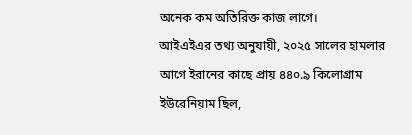অনেক কম অতিরিক্ত কাজ লাগে।
আইএইএর তথ্য অনুযায়ী, ২০২৫ সালের হামলার আগে ইরানের কাছে প্রায় ৪৪০.৯ কিলোগ্রাম ইউরেনিয়াম ছিল,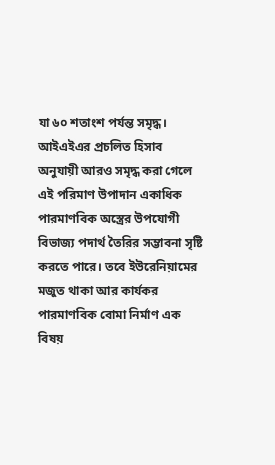যা ৬০ শতাংশ পর্যন্ত সমৃদ্ধ। আইএইএর প্রচলিত হিসাব অনুযায়ী আরও সমৃদ্ধ করা গেলে এই পরিমাণ উপাদান একাধিক পারমাণবিক অস্ত্রের উপযোগী বিভাজ্য পদার্থ তৈরির সম্ভাবনা সৃষ্টি করতে পারে। তবে ইউরেনিয়ামের মজুত থাকা আর কার্যকর পারমাণবিক বোমা নির্মাণ এক বিষয়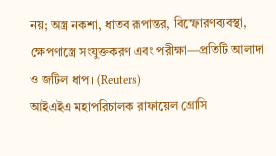নয়; অস্ত্র নকশা, ধাতব রূপান্তর, বিস্ফোরণব্যবস্থা, ক্ষেপণাস্ত্রে সংযুক্তকরণ এবং পরীক্ষা—প্রতিটি আলাদা ও জটিল ধাপ। (Reuters)
আইএইএ মহাপরিচালক রাফায়েল গ্রোসি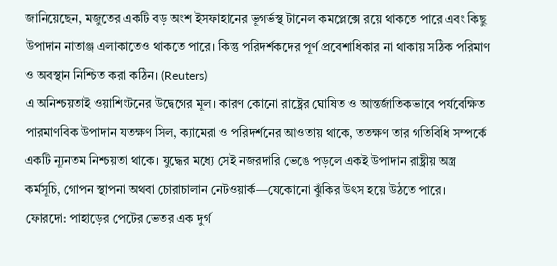জানিয়েছেন, মজুতের একটি বড় অংশ ইসফাহানের ভূগর্ভস্থ টানেল কমপ্লেক্সে রয়ে থাকতে পারে এবং কিছু উপাদান নাতাঞ্জ এলাকাতেও থাকতে পারে। কিন্তু পরিদর্শকদের পূর্ণ প্রবেশাধিকার না থাকায় সঠিক পরিমাণ ও অবস্থান নিশ্চিত করা কঠিন। (Reuters)
এ অনিশ্চয়তাই ওয়াশিংটনের উদ্বেগের মূল। কারণ কোনো রাষ্ট্রের ঘোষিত ও আন্তর্জাতিকভাবে পর্যবেক্ষিত পারমাণবিক উপাদান যতক্ষণ সিল, ক্যামেরা ও পরিদর্শনের আওতায় থাকে, ততক্ষণ তার গতিবিধি সম্পর্কে একটি ন্যূনতম নিশ্চয়তা থাকে। যুদ্ধের মধ্যে সেই নজরদারি ভেঙে পড়লে একই উপাদান রাষ্ট্রীয় অস্ত্র কর্মসূচি, গোপন স্থাপনা অথবা চোরাচালান নেটওয়ার্ক—যেকোনো ঝুঁকির উৎস হয়ে উঠতে পারে।
ফোরদো: পাহাড়ের পেটের ভেতর এক দুর্গ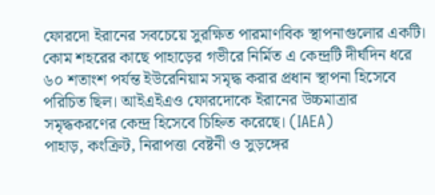ফোরদো ইরানের সবচেয়ে সুরক্ষিত পারমাণবিক স্থাপনাগুলোর একটি। কোম শহরের কাছে পাহাড়ের গভীরে নির্মিত এ কেন্দ্রটি দীর্ঘদিন ধরে ৬০ শতাংশ পর্যন্ত ইউরেনিয়াম সমৃদ্ধ করার প্রধান স্থাপনা হিসেবে পরিচিত ছিল। আইএইএও ফোরদোকে ইরানের উচ্চমাত্রার সমৃদ্ধকরণের কেন্দ্র হিসেবে চিহ্নিত করেছে। (IAEA)
পাহাড়, কংক্রিট, নিরাপত্তা বেষ্টনী ও সুড়ঙ্গের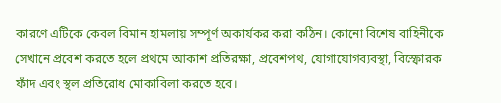কারণে এটিকে কেবল বিমান হামলায় সম্পূর্ণ অকার্যকর করা কঠিন। কোনো বিশেষ বাহিনীকে সেখানে প্রবেশ করতে হলে প্রথমে আকাশ প্রতিরক্ষা, প্রবেশপথ, যোগাযোগব্যবস্থা, বিস্ফোরক ফাঁদ এবং স্থল প্রতিরোধ মোকাবিলা করতে হবে।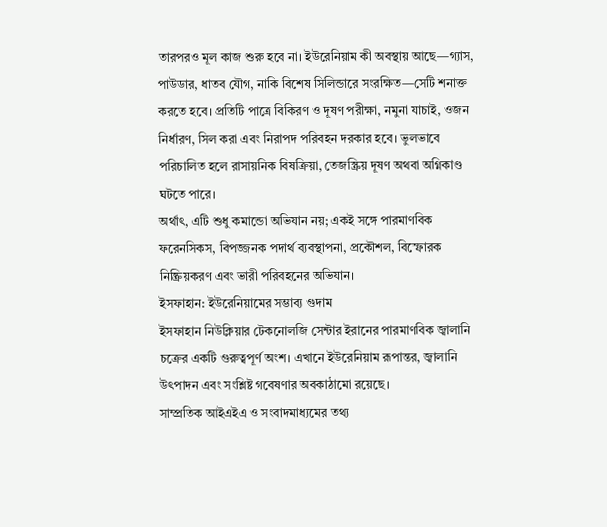তারপরও মূল কাজ শুরু হবে না। ইউরেনিয়াম কী অবস্থায় আছে—গ্যাস, পাউডার, ধাতব যৌগ, নাকি বিশেষ সিলিন্ডারে সংরক্ষিত—সেটি শনাক্ত করতে হবে। প্রতিটি পাত্রে বিকিরণ ও দূষণ পরীক্ষা, নমুনা যাচাই, ওজন নির্ধারণ, সিল করা এবং নিরাপদ পরিবহন দরকার হবে। ভুলভাবে পরিচালিত হলে রাসায়নিক বিষক্রিয়া, তেজস্ক্রিয় দূষণ অথবা অগ্নিকাণ্ড ঘটতে পারে।
অর্থাৎ, এটি শুধু কমান্ডো অভিযান নয়; একই সঙ্গে পারমাণবিক ফরেনসিকস, বিপজ্জনক পদার্থ ব্যবস্থাপনা, প্রকৌশল, বিস্ফোরক নিষ্ক্রিয়করণ এবং ভারী পরিবহনের অভিযান।
ইসফাহান: ইউরেনিয়ামের সম্ভাব্য গুদাম
ইসফাহান নিউক্লিয়ার টেকনোলজি সেন্টার ইরানের পারমাণবিক জ্বালানি চক্রের একটি গুরুত্বপূর্ণ অংশ। এখানে ইউরেনিয়াম রূপান্তর, জ্বালানি উৎপাদন এবং সংশ্লিষ্ট গবেষণার অবকাঠামো রয়েছে।
সাম্প্রতিক আইএইএ ও সংবাদমাধ্যমের তথ্য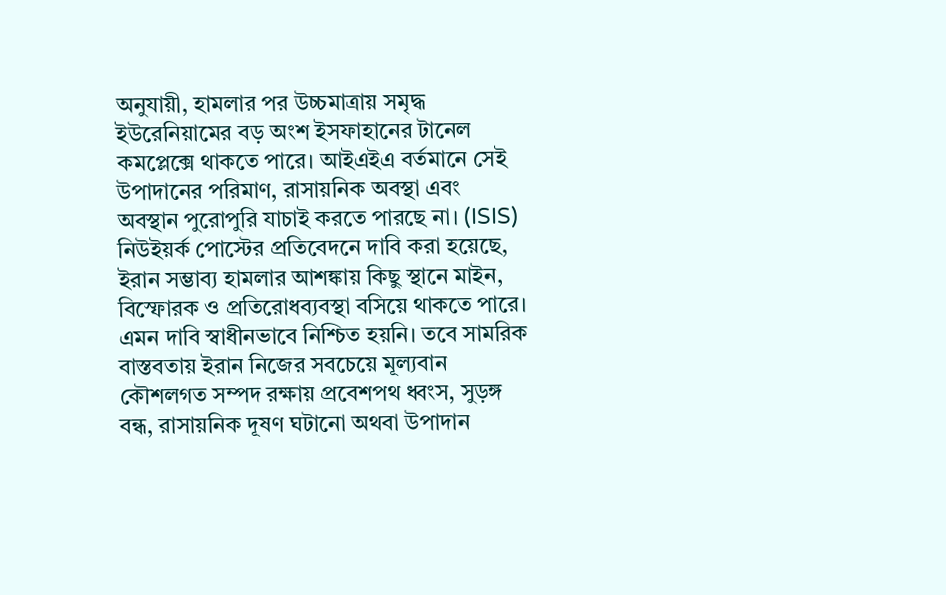অনুযায়ী, হামলার পর উচ্চমাত্রায় সমৃদ্ধ ইউরেনিয়ামের বড় অংশ ইসফাহানের টানেল কমপ্লেক্সে থাকতে পারে। আইএইএ বর্তমানে সেই উপাদানের পরিমাণ, রাসায়নিক অবস্থা এবং অবস্থান পুরোপুরি যাচাই করতে পারছে না। (ISIS)
নিউইয়র্ক পোস্টের প্রতিবেদনে দাবি করা হয়েছে, ইরান সম্ভাব্য হামলার আশঙ্কায় কিছু স্থানে মাইন, বিস্ফোরক ও প্রতিরোধব্যবস্থা বসিয়ে থাকতে পারে। এমন দাবি স্বাধীনভাবে নিশ্চিত হয়নি। তবে সামরিক বাস্তবতায় ইরান নিজের সবচেয়ে মূল্যবান কৌশলগত সম্পদ রক্ষায় প্রবেশপথ ধ্বংস, সুড়ঙ্গ বন্ধ, রাসায়নিক দূষণ ঘটানো অথবা উপাদান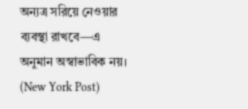অন্যত্র সরিয়ে নেওয়ার ব্যবস্থা রাখবে—এ অনুমান অস্বাভাবিক নয়। (New York Post)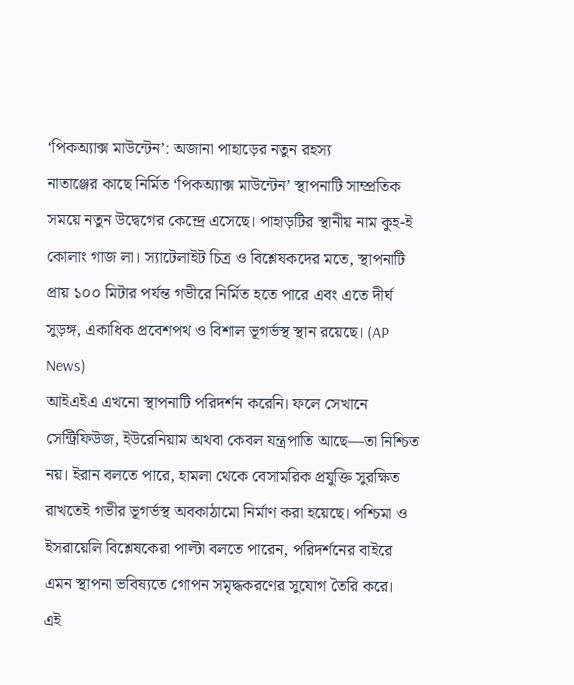‘পিকঅ্যাক্স মাউন্টেন’: অজানা পাহাড়ের নতুন রহস্য
নাতাঞ্জের কাছে নির্মিত ‘পিকঅ্যাক্স মাউন্টেন’ স্থাপনাটি সাম্প্রতিক সময়ে নতুন উদ্বেগের কেন্দ্রে এসেছে। পাহাড়টির স্থানীয় নাম কুহ-ই কোলাং গাজ লা। স্যাটেলাইট চিত্র ও বিশ্লেষকদের মতে, স্থাপনাটি প্রায় ১০০ মিটার পর্যন্ত গভীরে নির্মিত হতে পারে এবং এতে দীর্ঘ সুড়ঙ্গ, একাধিক প্রবেশপথ ও বিশাল ভূগর্ভস্থ স্থান রয়েছে। (AP News)
আইএইএ এখনো স্থাপনাটি পরিদর্শন করেনি। ফলে সেখানে সেন্ট্রিফিউজ, ইউরেনিয়াম অথবা কেবল যন্ত্রপাতি আছে—তা নিশ্চিত নয়। ইরান বলতে পারে, হামলা থেকে বেসামরিক প্রযুক্তি সুরক্ষিত রাখতেই গভীর ভূগর্ভস্থ অবকাঠামো নির্মাণ করা হয়েছে। পশ্চিমা ও ইসরায়েলি বিশ্লেষকেরা পাল্টা বলতে পারেন, পরিদর্শনের বাইরে এমন স্থাপনা ভবিষ্যতে গোপন সমৃদ্ধকরণের সুযোগ তৈরি করে।
এই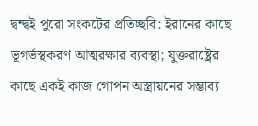দ্বন্দ্বই পুরো সংকটের প্রতিচ্ছবি: ইরানের কাছে ভূগর্ভস্থকরণ আত্মরক্ষার ব্যবস্থা; যুক্তরাষ্ট্রের কাছে একই কাজ গোপন অস্ত্রায়নের সম্ভাব্য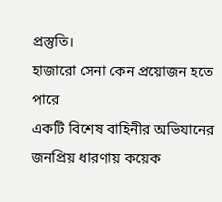প্রস্তুতি।
হাজারো সেনা কেন প্রয়োজন হতে পারে
একটি বিশেষ বাহিনীর অভিযানের জনপ্রিয় ধারণায় কয়েক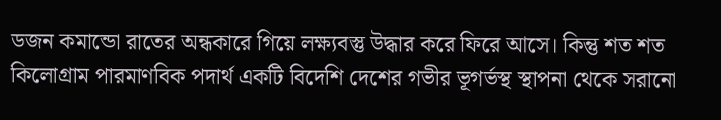ডজন কমান্ডো রাতের অন্ধকারে গিয়ে লক্ষ্যবস্তু উদ্ধার করে ফিরে আসে। কিন্তু শত শত কিলোগ্রাম পারমাণবিক পদার্থ একটি বিদেশি দেশের গভীর ভূগর্ভস্থ স্থাপনা থেকে সরানো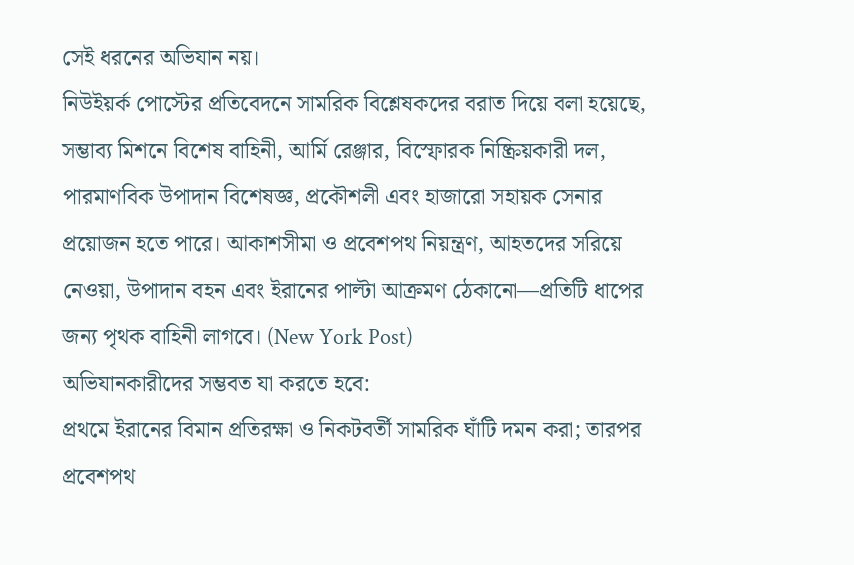সেই ধরনের অভিযান নয়।
নিউইয়র্ক পোস্টের প্রতিবেদনে সামরিক বিশ্লেষকদের বরাত দিয়ে বলা হয়েছে, সম্ভাব্য মিশনে বিশেষ বাহিনী, আর্মি রেঞ্জার, বিস্ফোরক নিষ্ক্রিয়কারী দল, পারমাণবিক উপাদান বিশেষজ্ঞ, প্রকৌশলী এবং হাজারো সহায়ক সেনার প্রয়োজন হতে পারে। আকাশসীমা ও প্রবেশপথ নিয়ন্ত্রণ, আহতদের সরিয়ে নেওয়া, উপাদান বহন এবং ইরানের পাল্টা আক্রমণ ঠেকানো—প্রতিটি ধাপের জন্য পৃথক বাহিনী লাগবে। (New York Post)
অভিযানকারীদের সম্ভবত যা করতে হবে:
প্রথমে ইরানের বিমান প্রতিরক্ষা ও নিকটবর্তী সামরিক ঘাঁটি দমন করা; তারপর প্রবেশপথ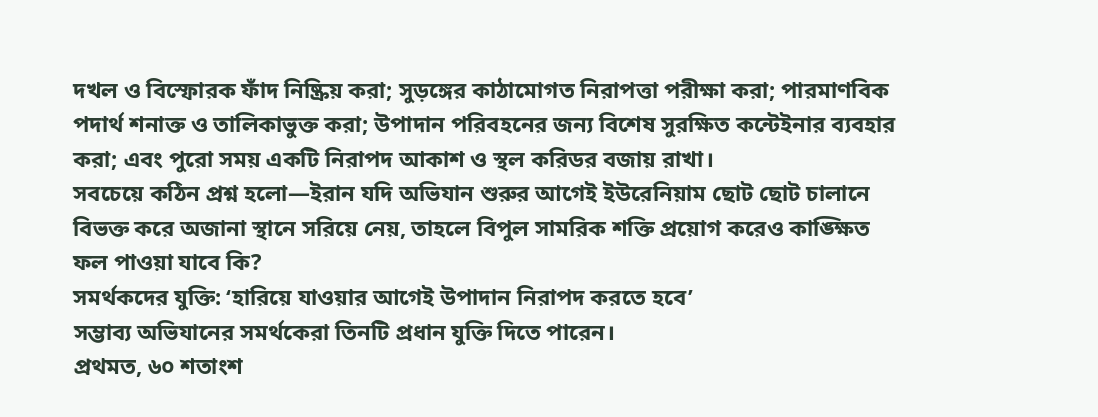দখল ও বিস্ফোরক ফাঁদ নিষ্ক্রিয় করা; সুড়ঙ্গের কাঠামোগত নিরাপত্তা পরীক্ষা করা; পারমাণবিক পদার্থ শনাক্ত ও তালিকাভুক্ত করা; উপাদান পরিবহনের জন্য বিশেষ সুরক্ষিত কন্টেইনার ব্যবহার করা; এবং পুরো সময় একটি নিরাপদ আকাশ ও স্থল করিডর বজায় রাখা।
সবচেয়ে কঠিন প্রশ্ন হলো—ইরান যদি অভিযান শুরুর আগেই ইউরেনিয়াম ছোট ছোট চালানে বিভক্ত করে অজানা স্থানে সরিয়ে নেয়, তাহলে বিপুল সামরিক শক্তি প্রয়োগ করেও কাঙ্ক্ষিত ফল পাওয়া যাবে কি?
সমর্থকদের যুক্তি: ‘হারিয়ে যাওয়ার আগেই উপাদান নিরাপদ করতে হবে’
সম্ভাব্য অভিযানের সমর্থকেরা তিনটি প্রধান যুক্তি দিতে পারেন।
প্রথমত, ৬০ শতাংশ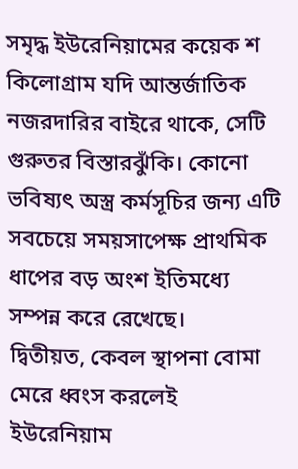সমৃদ্ধ ইউরেনিয়ামের কয়েক শ কিলোগ্রাম যদি আন্তর্জাতিক নজরদারির বাইরে থাকে, সেটি গুরুতর বিস্তারঝুঁকি। কোনো ভবিষ্যৎ অস্ত্র কর্মসূচির জন্য এটি সবচেয়ে সময়সাপেক্ষ প্রাথমিক ধাপের বড় অংশ ইতিমধ্যে সম্পন্ন করে রেখেছে।
দ্বিতীয়ত, কেবল স্থাপনা বোমা মেরে ধ্বংস করলেই ইউরেনিয়াম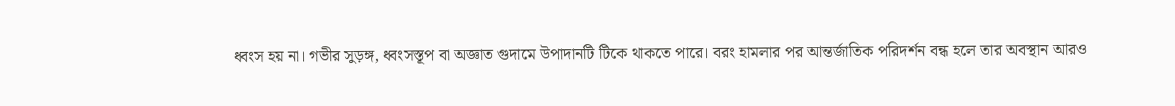ধ্বংস হয় না। গভীর সুড়ঙ্গ, ধ্বংসস্তূপ বা অজ্ঞাত গুদামে উপাদানটি টিকে থাকতে পারে। বরং হামলার পর আন্তর্জাতিক পরিদর্শন বন্ধ হলে তার অবস্থান আরও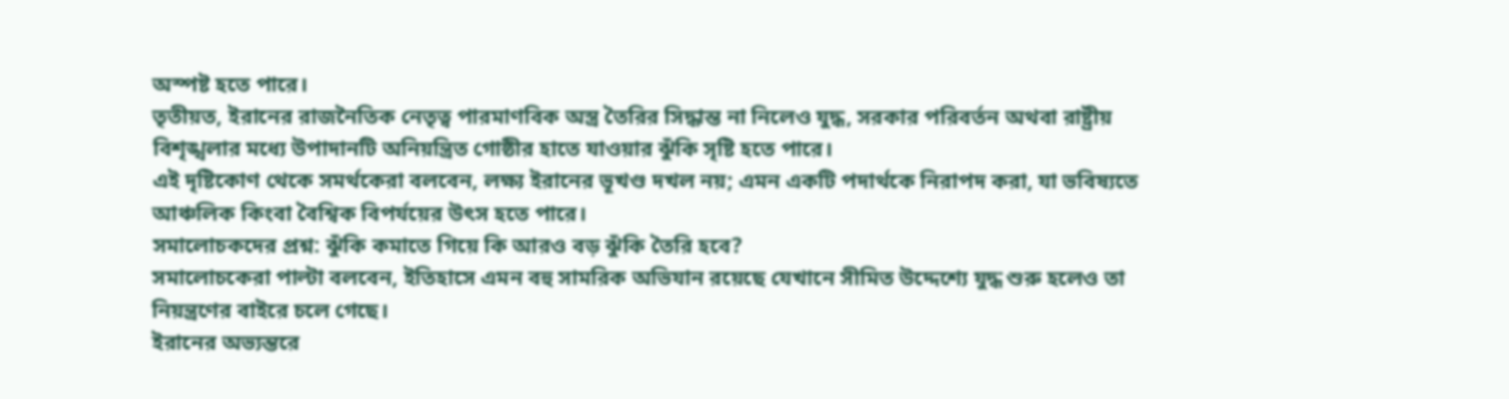অস্পষ্ট হতে পারে।
তৃতীয়ত, ইরানের রাজনৈতিক নেতৃত্ব পারমাণবিক অস্ত্র তৈরির সিদ্ধান্ত না নিলেও যুদ্ধ, সরকার পরিবর্তন অথবা রাষ্ট্রীয় বিশৃঙ্খলার মধ্যে উপাদানটি অনিয়ন্ত্রিত গোষ্ঠীর হাতে যাওয়ার ঝুঁকি সৃষ্টি হতে পারে।
এই দৃষ্টিকোণ থেকে সমর্থকেরা বলবেন, লক্ষ্য ইরানের ভূখণ্ড দখল নয়; এমন একটি পদার্থকে নিরাপদ করা, যা ভবিষ্যতে আঞ্চলিক কিংবা বৈশ্বিক বিপর্যয়ের উৎস হতে পারে।
সমালোচকদের প্রশ্ন: ঝুঁকি কমাতে গিয়ে কি আরও বড় ঝুঁকি তৈরি হবে?
সমালোচকেরা পাল্টা বলবেন, ইতিহাসে এমন বহু সামরিক অভিযান রয়েছে যেখানে সীমিত উদ্দেশ্যে যুদ্ধ শুরু হলেও তা নিয়ন্ত্রণের বাইরে চলে গেছে।
ইরানের অভ্যন্তরে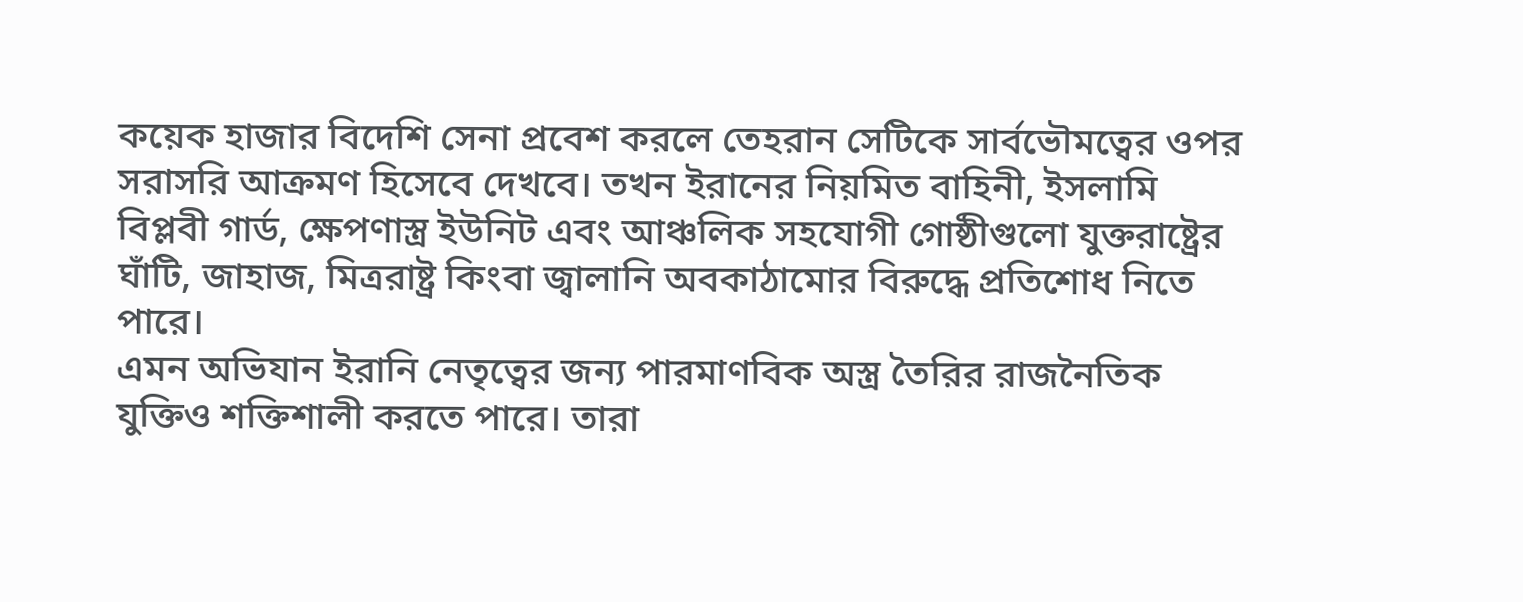কয়েক হাজার বিদেশি সেনা প্রবেশ করলে তেহরান সেটিকে সার্বভৌমত্বের ওপর সরাসরি আক্রমণ হিসেবে দেখবে। তখন ইরানের নিয়মিত বাহিনী, ইসলামি বিপ্লবী গার্ড, ক্ষেপণাস্ত্র ইউনিট এবং আঞ্চলিক সহযোগী গোষ্ঠীগুলো যুক্তরাষ্ট্রের ঘাঁটি, জাহাজ, মিত্ররাষ্ট্র কিংবা জ্বালানি অবকাঠামোর বিরুদ্ধে প্রতিশোধ নিতে পারে।
এমন অভিযান ইরানি নেতৃত্বের জন্য পারমাণবিক অস্ত্র তৈরির রাজনৈতিক যুক্তিও শক্তিশালী করতে পারে। তারা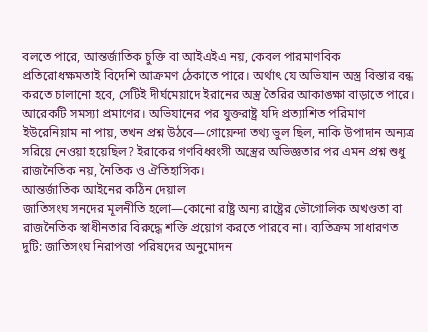বলতে পারে, আন্তর্জাতিক চুক্তি বা আইএইএ নয়, কেবল পারমাণবিক প্রতিরোধক্ষমতাই বিদেশি আক্রমণ ঠেকাতে পারে। অর্থাৎ যে অভিযান অস্ত্র বিস্তার বন্ধ করতে চালানো হবে, সেটিই দীর্ঘমেয়াদে ইরানের অস্ত্র তৈরির আকাঙ্ক্ষা বাড়াতে পারে।
আরেকটি সমস্যা প্রমাণের। অভিযানের পর যুক্তরাষ্ট্র যদি প্রত্যাশিত পরিমাণ ইউরেনিয়াম না পায়, তখন প্রশ্ন উঠবে—গোয়েন্দা তথ্য ভুল ছিল, নাকি উপাদান অন্যত্র সরিয়ে নেওয়া হয়েছিল? ইরাকের গণবিধ্বংসী অস্ত্রের অভিজ্ঞতার পর এমন প্রশ্ন শুধু রাজনৈতিক নয়, নৈতিক ও ঐতিহাসিক।
আন্তর্জাতিক আইনের কঠিন দেয়াল
জাতিসংঘ সনদের মূলনীতি হলো—কোনো রাষ্ট্র অন্য রাষ্ট্রের ভৌগোলিক অখণ্ডতা বা রাজনৈতিক স্বাধীনতার বিরুদ্ধে শক্তি প্রয়োগ করতে পারবে না। ব্যতিক্রম সাধারণত দুটি: জাতিসংঘ নিরাপত্তা পরিষদের অনুমোদন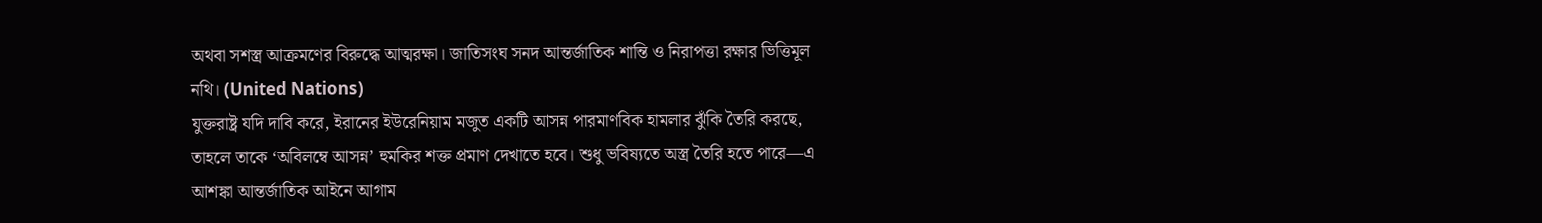অথবা সশস্ত্র আক্রমণের বিরুদ্ধে আত্মরক্ষা। জাতিসংঘ সনদ আন্তর্জাতিক শান্তি ও নিরাপত্তা রক্ষার ভিত্তিমূল নথি। (United Nations)
যুক্তরাষ্ট্র যদি দাবি করে, ইরানের ইউরেনিয়াম মজুত একটি আসন্ন পারমাণবিক হামলার ঝুঁকি তৈরি করছে, তাহলে তাকে ‘অবিলম্বে আসন্ন’ হুমকির শক্ত প্রমাণ দেখাতে হবে। শুধু ভবিষ্যতে অস্ত্র তৈরি হতে পারে—এ আশঙ্কা আন্তর্জাতিক আইনে আগাম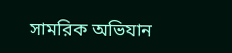সামরিক অভিযান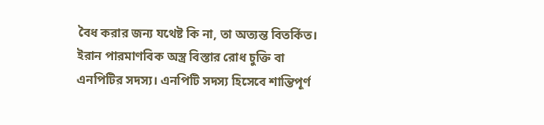বৈধ করার জন্য যথেষ্ট কি না, তা অত্যন্ত বিতর্কিত।
ইরান পারমাণবিক অস্ত্র বিস্তার রোধ চুক্তি বা এনপিটির সদস্য। এনপিটি সদস্য হিসেবে শান্তিপূর্ণ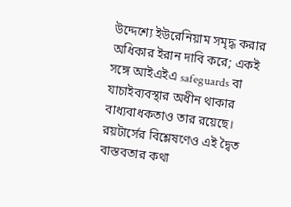উদ্দেশ্যে ইউরেনিয়াম সমৃদ্ধ করার অধিকার ইরান দাবি করে; একই সঙ্গে আইএইএ safeguards বা যাচাইব্যবস্থার অধীন থাকার বাধ্যবাধকতাও তার রয়েছে। রয়টার্সের বিশ্লেষণেও এই দ্বৈত বাস্তবতার কথা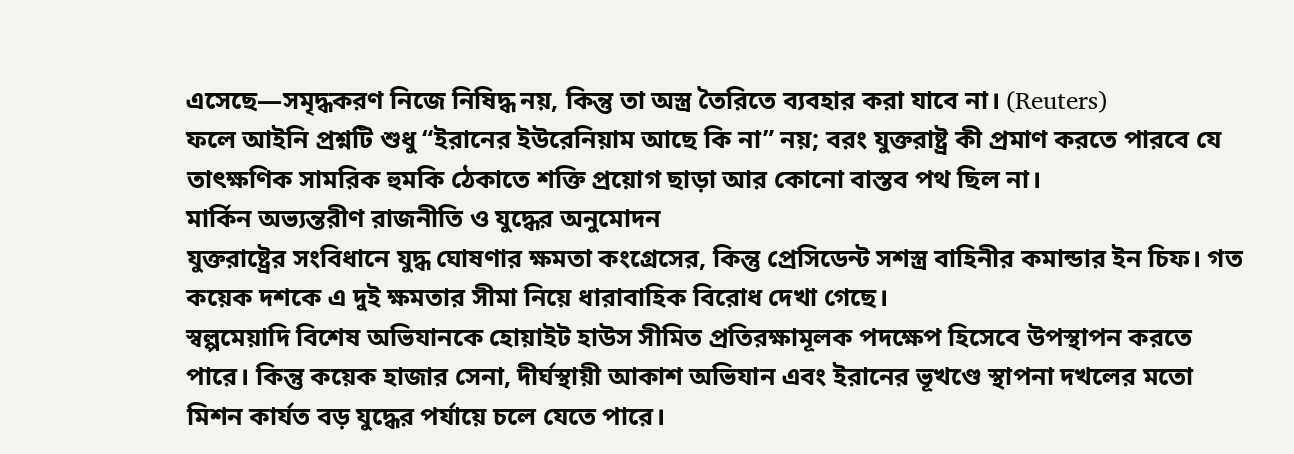এসেছে—সমৃদ্ধকরণ নিজে নিষিদ্ধ নয়, কিন্তু তা অস্ত্র তৈরিতে ব্যবহার করা যাবে না। (Reuters)
ফলে আইনি প্রশ্নটি শুধু “ইরানের ইউরেনিয়াম আছে কি না” নয়; বরং যুক্তরাষ্ট্র কী প্রমাণ করতে পারবে যে তাৎক্ষণিক সামরিক হুমকি ঠেকাতে শক্তি প্রয়োগ ছাড়া আর কোনো বাস্তব পথ ছিল না।
মার্কিন অভ্যন্তরীণ রাজনীতি ও যুদ্ধের অনুমোদন
যুক্তরাষ্ট্রের সংবিধানে যুদ্ধ ঘোষণার ক্ষমতা কংগ্রেসের, কিন্তু প্রেসিডেন্ট সশস্ত্র বাহিনীর কমান্ডার ইন চিফ। গত কয়েক দশকে এ দুই ক্ষমতার সীমা নিয়ে ধারাবাহিক বিরোধ দেখা গেছে।
স্বল্পমেয়াদি বিশেষ অভিযানকে হোয়াইট হাউস সীমিত প্রতিরক্ষামূলক পদক্ষেপ হিসেবে উপস্থাপন করতে পারে। কিন্তু কয়েক হাজার সেনা, দীর্ঘস্থায়ী আকাশ অভিযান এবং ইরানের ভূখণ্ডে স্থাপনা দখলের মতো মিশন কার্যত বড় যুদ্ধের পর্যায়ে চলে যেতে পারে।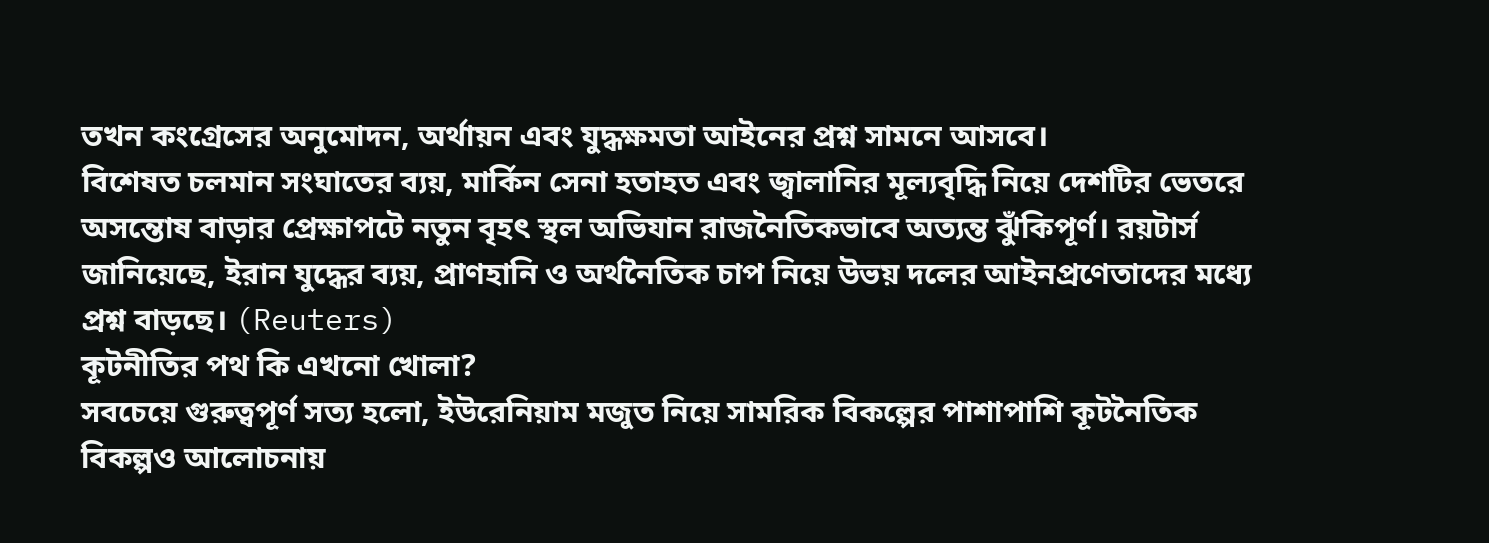তখন কংগ্রেসের অনুমোদন, অর্থায়ন এবং যুদ্ধক্ষমতা আইনের প্রশ্ন সামনে আসবে।
বিশেষত চলমান সংঘাতের ব্যয়, মার্কিন সেনা হতাহত এবং জ্বালানির মূল্যবৃদ্ধি নিয়ে দেশটির ভেতরে অসন্তোষ বাড়ার প্রেক্ষাপটে নতুন বৃহৎ স্থল অভিযান রাজনৈতিকভাবে অত্যন্ত ঝুঁকিপূর্ণ। রয়টার্স জানিয়েছে, ইরান যুদ্ধের ব্যয়, প্রাণহানি ও অর্থনৈতিক চাপ নিয়ে উভয় দলের আইনপ্রণেতাদের মধ্যে প্রশ্ন বাড়ছে। (Reuters)
কূটনীতির পথ কি এখনো খোলা?
সবচেয়ে গুরুত্বপূর্ণ সত্য হলো, ইউরেনিয়াম মজুত নিয়ে সামরিক বিকল্পের পাশাপাশি কূটনৈতিক বিকল্পও আলোচনায়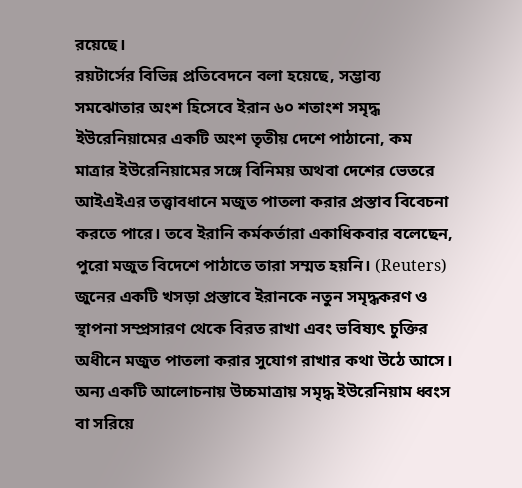রয়েছে।
রয়টার্সের বিভিন্ন প্রতিবেদনে বলা হয়েছে, সম্ভাব্য সমঝোতার অংশ হিসেবে ইরান ৬০ শতাংশ সমৃদ্ধ ইউরেনিয়ামের একটি অংশ তৃতীয় দেশে পাঠানো, কম মাত্রার ইউরেনিয়ামের সঙ্গে বিনিময় অথবা দেশের ভেতরে আইএইএর তত্ত্বাবধানে মজুত পাতলা করার প্রস্তাব বিবেচনা করতে পারে। তবে ইরানি কর্মকর্তারা একাধিকবার বলেছেন, পুরো মজুত বিদেশে পাঠাতে তারা সম্মত হয়নি। (Reuters)
জুনের একটি খসড়া প্রস্তাবে ইরানকে নতুন সমৃদ্ধকরণ ও স্থাপনা সম্প্রসারণ থেকে বিরত রাখা এবং ভবিষ্যৎ চুক্তির অধীনে মজুত পাতলা করার সুযোগ রাখার কথা উঠে আসে। অন্য একটি আলোচনায় উচ্চমাত্রায় সমৃদ্ধ ইউরেনিয়াম ধ্বংস বা সরিয়ে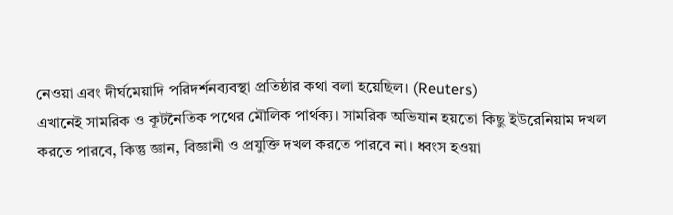নেওয়া এবং দীর্ঘমেয়াদি পরিদর্শনব্যবস্থা প্রতিষ্ঠার কথা বলা হয়েছিল। (Reuters)
এখানেই সামরিক ও কূটনৈতিক পথের মৌলিক পার্থক্য। সামরিক অভিযান হয়তো কিছু ইউরেনিয়াম দখল করতে পারবে, কিন্তু জ্ঞান, বিজ্ঞানী ও প্রযুক্তি দখল করতে পারবে না। ধ্বংস হওয়া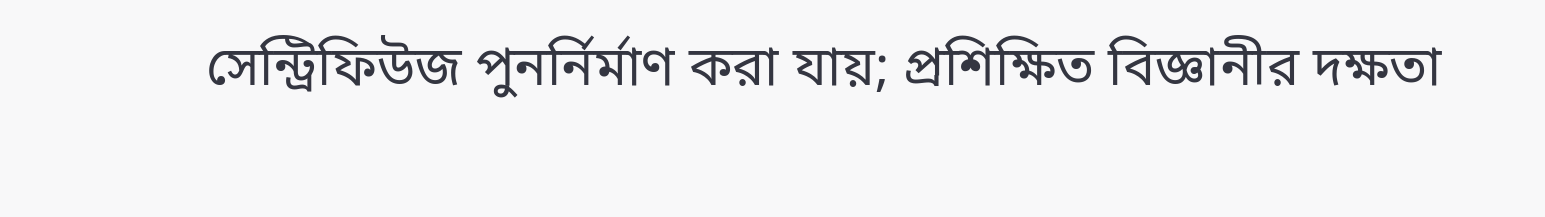সেন্ট্রিফিউজ পুনর্নির্মাণ করা যায়; প্রশিক্ষিত বিজ্ঞানীর দক্ষতা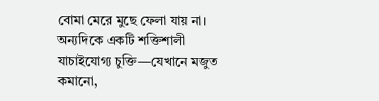বোমা মেরে মুছে ফেলা যায় না।
অন্যদিকে একটি শক্তিশালী যাচাইযোগ্য চুক্তি—যেখানে মজুত কমানো,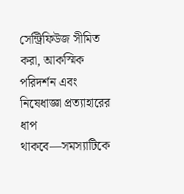সেন্ট্রিফিউজ সীমিত করা, আকস্মিক পরিদর্শন এবং নিষেধাজ্ঞা প্রত্যাহারের ধাপ থাকবে—সমস্যাটিকে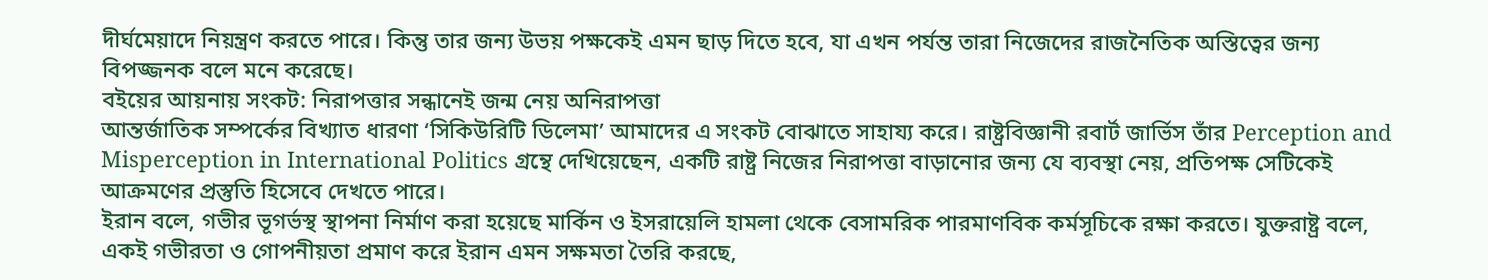দীর্ঘমেয়াদে নিয়ন্ত্রণ করতে পারে। কিন্তু তার জন্য উভয় পক্ষকেই এমন ছাড় দিতে হবে, যা এখন পর্যন্ত তারা নিজেদের রাজনৈতিক অস্তিত্বের জন্য বিপজ্জনক বলে মনে করেছে।
বইয়ের আয়নায় সংকট: নিরাপত্তার সন্ধানেই জন্ম নেয় অনিরাপত্তা
আন্তর্জাতিক সম্পর্কের বিখ্যাত ধারণা ‘সিকিউরিটি ডিলেমা’ আমাদের এ সংকট বোঝাতে সাহায্য করে। রাষ্ট্রবিজ্ঞানী রবার্ট জার্ভিস তাঁর Perception and Misperception in International Politics গ্রন্থে দেখিয়েছেন, একটি রাষ্ট্র নিজের নিরাপত্তা বাড়ানোর জন্য যে ব্যবস্থা নেয়, প্রতিপক্ষ সেটিকেই আক্রমণের প্রস্তুতি হিসেবে দেখতে পারে।
ইরান বলে, গভীর ভূগর্ভস্থ স্থাপনা নির্মাণ করা হয়েছে মার্কিন ও ইসরায়েলি হামলা থেকে বেসামরিক পারমাণবিক কর্মসূচিকে রক্ষা করতে। যুক্তরাষ্ট্র বলে, একই গভীরতা ও গোপনীয়তা প্রমাণ করে ইরান এমন সক্ষমতা তৈরি করছে,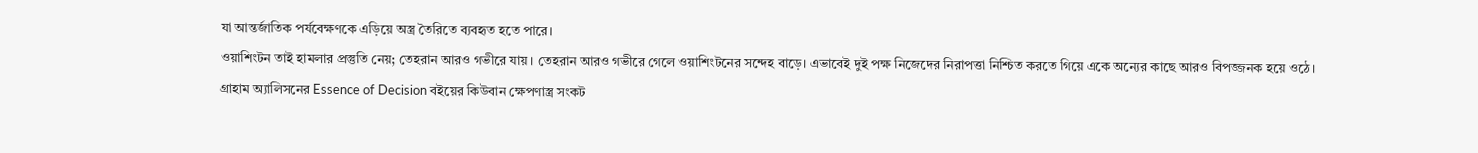যা আন্তর্জাতিক পর্যবেক্ষণকে এড়িয়ে অস্ত্র তৈরিতে ব্যবহৃত হতে পারে।
ওয়াশিংটন তাই হামলার প্রস্তুতি নেয়; তেহরান আরও গভীরে যায়। তেহরান আরও গভীরে গেলে ওয়াশিংটনের সন্দেহ বাড়ে। এভাবেই দুই পক্ষ নিজেদের নিরাপত্তা নিশ্চিত করতে গিয়ে একে অন্যের কাছে আরও বিপজ্জনক হয়ে ওঠে।
গ্রাহাম অ্যালিসনের Essence of Decision বইয়ের কিউবান ক্ষেপণাস্ত্র সংকট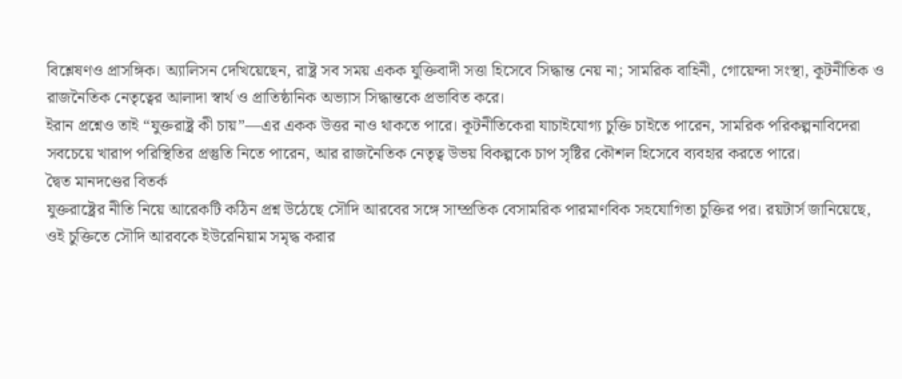বিশ্লেষণও প্রাসঙ্গিক। অ্যালিসন দেখিয়েছেন, রাষ্ট্র সব সময় একক যুক্তিবাদী সত্তা হিসেবে সিদ্ধান্ত নেয় না; সামরিক বাহিনী, গোয়েন্দা সংস্থা, কূটনীতিক ও রাজনৈতিক নেতৃত্বের আলাদা স্বার্থ ও প্রাতিষ্ঠানিক অভ্যাস সিদ্ধান্তকে প্রভাবিত করে।
ইরান প্রশ্নেও তাই “যুক্তরাষ্ট্র কী চায়”—এর একক উত্তর নাও থাকতে পারে। কূটনীতিকেরা যাচাইযোগ্য চুক্তি চাইতে পারেন, সামরিক পরিকল্পনাবিদেরা সবচেয়ে খারাপ পরিস্থিতির প্রস্তুতি নিতে পারেন, আর রাজনৈতিক নেতৃত্ব উভয় বিকল্পকে চাপ সৃষ্টির কৌশল হিসেবে ব্যবহার করতে পারে।
দ্বৈত মানদণ্ডের বিতর্ক
যুক্তরাষ্ট্রের নীতি নিয়ে আরেকটি কঠিন প্রশ্ন উঠেছে সৌদি আরবের সঙ্গে সাম্প্রতিক বেসামরিক পারমাণবিক সহযোগিতা চুক্তির পর। রয়টার্স জানিয়েছে, ওই চুক্তিতে সৌদি আরবকে ইউরেনিয়াম সমৃদ্ধ করার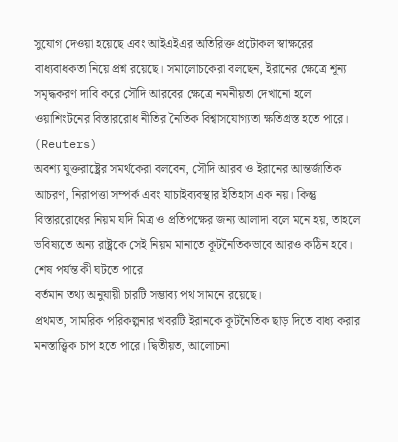সুযোগ দেওয়া হয়েছে এবং আইএইএর অতিরিক্ত প্রটোকল স্বাক্ষরের বাধ্যবাধকতা নিয়ে প্রশ্ন রয়েছে। সমালোচকেরা বলছেন, ইরানের ক্ষেত্রে শূন্য সমৃদ্ধকরণ দাবি করে সৌদি আরবের ক্ষেত্রে নমনীয়তা দেখানো হলে ওয়াশিংটনের বিস্তাররোধ নীতির নৈতিক বিশ্বাসযোগ্যতা ক্ষতিগ্রস্ত হতে পারে। (Reuters)
অবশ্য যুক্তরাষ্ট্রের সমর্থকেরা বলবেন, সৌদি আরব ও ইরানের আন্তর্জাতিক আচরণ, নিরাপত্তা সম্পর্ক এবং যাচাইব্যবস্থার ইতিহাস এক নয়। কিন্তু বিস্তাররোধের নিয়ম যদি মিত্র ও প্রতিপক্ষের জন্য আলাদা বলে মনে হয়, তাহলে ভবিষ্যতে অন্য রাষ্ট্রকে সেই নিয়ম মানাতে কূটনৈতিকভাবে আরও কঠিন হবে।
শেষ পর্যন্ত কী ঘটতে পারে
বর্তমান তথ্য অনুযায়ী চারটি সম্ভাব্য পথ সামনে রয়েছে।
প্রথমত, সামরিক পরিকল্পনার খবরটি ইরানকে কূটনৈতিক ছাড় দিতে বাধ্য করার মনস্তাত্ত্বিক চাপ হতে পারে। দ্বিতীয়ত, আলোচনা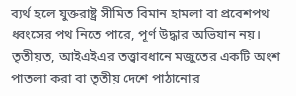ব্যর্থ হলে যুক্তরাষ্ট্র সীমিত বিমান হামলা বা প্রবেশপথ ধ্বংসের পথ নিতে পারে, পূর্ণ উদ্ধার অভিযান নয়। তৃতীয়ত, আইএইএর তত্ত্বাবধানে মজুতের একটি অংশ পাতলা করা বা তৃতীয় দেশে পাঠানোর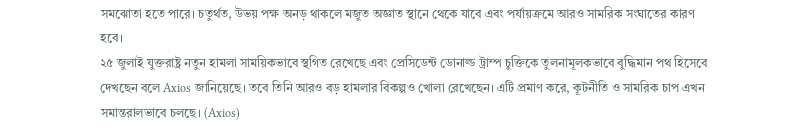সমঝোতা হতে পারে। চতুর্থত, উভয় পক্ষ অনড় থাকলে মজুত অজ্ঞাত স্থানে থেকে যাবে এবং পর্যায়ক্রমে আরও সামরিক সংঘাতের কারণ হবে।
২৫ জুলাই যুক্তরাষ্ট্র নতুন হামলা সাময়িকভাবে স্থগিত রেখেছে এবং প্রেসিডেন্ট ডোনাল্ড ট্রাম্প চুক্তিকে তুলনামূলকভাবে বুদ্ধিমান পথ হিসেবে দেখছেন বলে Axios জানিয়েছে। তবে তিনি আরও বড় হামলার বিকল্পও খোলা রেখেছেন। এটি প্রমাণ করে, কূটনীতি ও সামরিক চাপ এখন সমান্তরালভাবে চলছে। (Axios)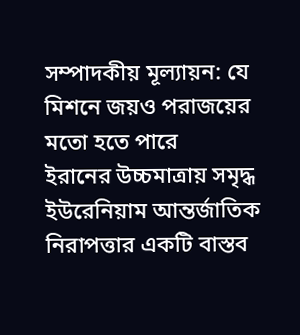সম্পাদকীয় মূল্যায়ন: যে মিশনে জয়ও পরাজয়ের মতো হতে পারে
ইরানের উচ্চমাত্রায় সমৃদ্ধ ইউরেনিয়াম আন্তর্জাতিক নিরাপত্তার একটি বাস্তব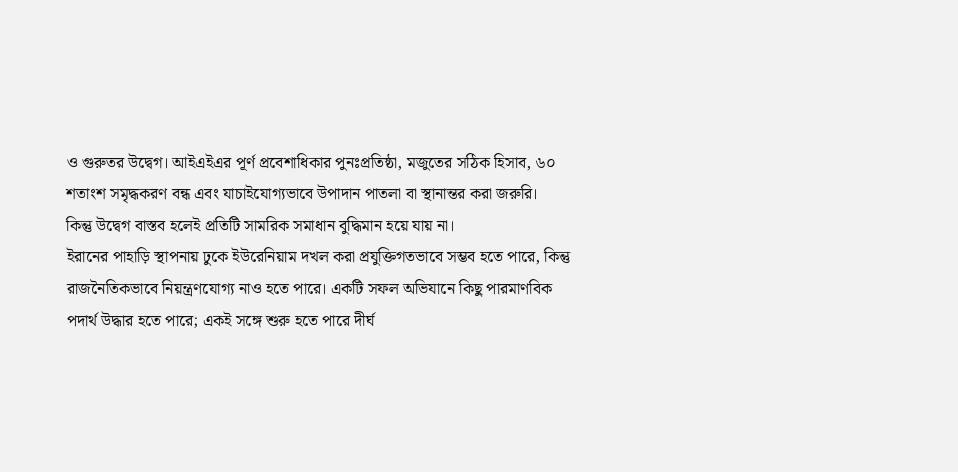ও গুরুতর উদ্বেগ। আইএইএর পূর্ণ প্রবেশাধিকার পুনঃপ্রতিষ্ঠা, মজুতের সঠিক হিসাব, ৬০ শতাংশ সমৃদ্ধকরণ বন্ধ এবং যাচাইযোগ্যভাবে উপাদান পাতলা বা স্থানান্তর করা জরুরি।
কিন্তু উদ্বেগ বাস্তব হলেই প্রতিটি সামরিক সমাধান বুদ্ধিমান হয়ে যায় না।
ইরানের পাহাড়ি স্থাপনায় ঢুকে ইউরেনিয়াম দখল করা প্রযুক্তিগতভাবে সম্ভব হতে পারে, কিন্তু রাজনৈতিকভাবে নিয়ন্ত্রণযোগ্য নাও হতে পারে। একটি সফল অভিযানে কিছু পারমাণবিক পদার্থ উদ্ধার হতে পারে; একই সঙ্গে শুরু হতে পারে দীর্ঘ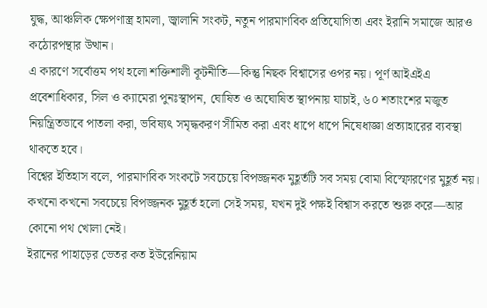যুদ্ধ, আঞ্চলিক ক্ষেপণাস্ত্র হামলা, জ্বালানি সংকট, নতুন পারমাণবিক প্রতিযোগিতা এবং ইরানি সমাজে আরও কঠোরপন্থার উত্থান।
এ কারণে সর্বোত্তম পথ হলো শক্তিশালী কূটনীতি—কিন্তু নিছক বিশ্বাসের ওপর নয়। পূর্ণ আইএইএ প্রবেশাধিকার, সিল ও ক্যামেরা পুনঃস্থাপন, ঘোষিত ও অঘোষিত স্থাপনায় যাচাই, ৬০ শতাংশের মজুত নিয়ন্ত্রিতভাবে পাতলা করা, ভবিষ্যৎ সমৃদ্ধকরণ সীমিত করা এবং ধাপে ধাপে নিষেধাজ্ঞা প্রত্যাহারের ব্যবস্থা থাকতে হবে।
বিশ্বের ইতিহাস বলে, পারমাণবিক সংকটে সবচেয়ে বিপজ্জনক মুহূর্তটি সব সময় বোমা বিস্ফোরণের মুহূর্ত নয়। কখনো কখনো সবচেয়ে বিপজ্জনক মুহূর্ত হলো সেই সময়, যখন দুই পক্ষই বিশ্বাস করতে শুরু করে—আর কোনো পথ খোলা নেই।
ইরানের পাহাড়ের ভেতর কত ইউরেনিয়াম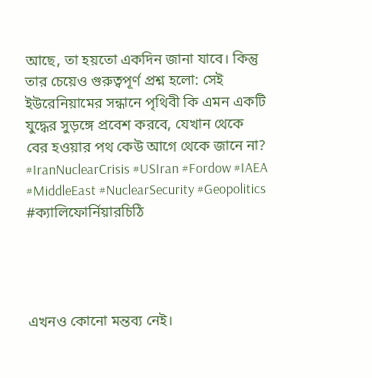আছে, তা হয়তো একদিন জানা যাবে। কিন্তু তার চেয়েও গুরুত্বপূর্ণ প্রশ্ন হলো: সেই ইউরেনিয়ামের সন্ধানে পৃথিবী কি এমন একটি যুদ্ধের সুড়ঙ্গে প্রবেশ করবে, যেখান থেকে বের হওয়ার পথ কেউ আগে থেকে জানে না?
#IranNuclearCrisis #USIran #Fordow #IAEA #MiddleEast #NuclearSecurity #Geopolitics #ক্যালিফোর্নিয়ারচিঠি




এখনও কোনো মন্তব্য নেই।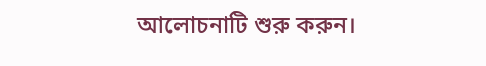আলোচনাটি শুরু করুন।